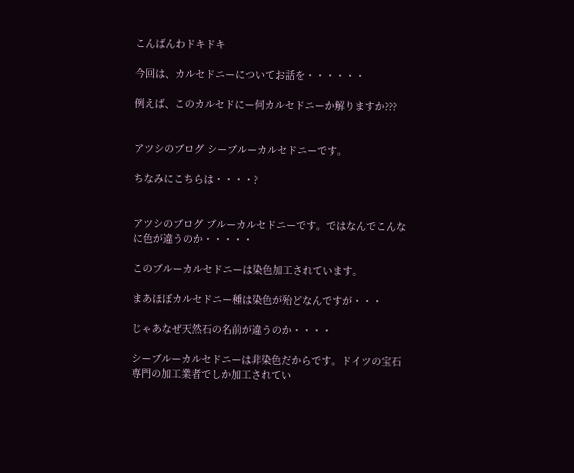こんばんわドキドキ

今回は、カルセドニーについてお話を・・・・・・

例えば、このカルセドにー何カルセドニーか解りますか???


アツシのブログ シーブルーカルセドニーです。

ちなみにこちらは・・・・?


アツシのブログ ブルーカルセドニーです。ではなんでこんなに色が違うのか・・・・・

このブルーカルセドニーは染色加工されています。

まあほぼカルセドニー種は染色が殆どなんですが・・・

じゃあなぜ天然石の名前が違うのか・・・・

シーブルーカルセドニーは非染色だからです。ドイツの宝石専門の加工業者でしか加工されてい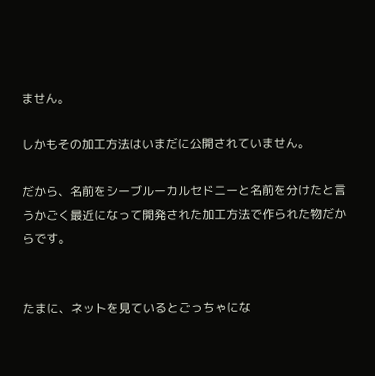ません。

しかもその加工方法はいまだに公開されていません。

だから、名前をシーブルーカルセドニーと名前を分けたと言うかごく最近になって開発された加工方法で作られた物だからです。


たまに、ネットを見ているとごっちゃにな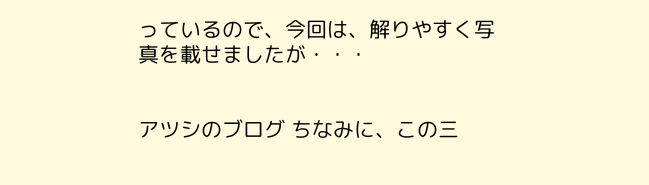っているので、今回は、解りやすく写真を載せましたが・・・


アツシのブログ ちなみに、この三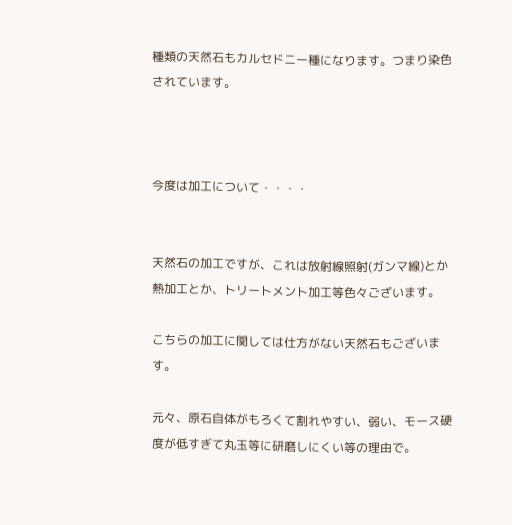種類の天然石もカルセドニー種になります。つまり染色されています。



今度は加工について・・・・


天然石の加工ですが、これは放射線照射(ガンマ線)とか熱加工とか、トリートメント加工等色々ございます。

こちらの加工に関しては仕方がない天然石もございます。

元々、原石自体がもろくて割れやすい、弱い、モース硬度が低すぎて丸玉等に研磨しにくい等の理由で。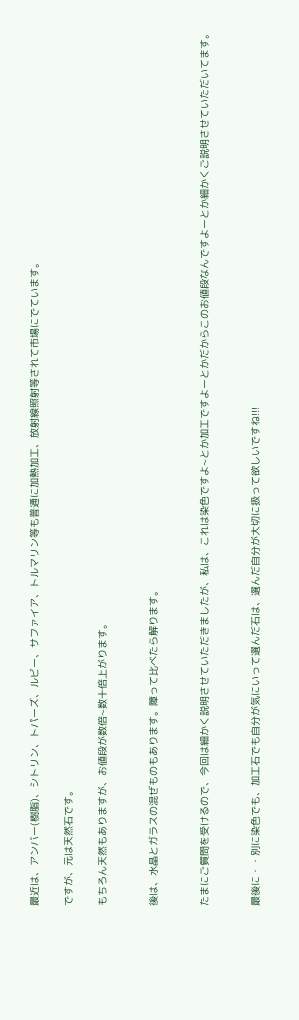最近は、アンバー(樹脂)、シトリン、トパーズ、ルビー、サファイア、トルマリン等も普通に加熱加工、放射線照射等されて市場にでています。

ですが、元は天然石です。

もちろん天然もありますが、お値段が数倍~数十倍上がります。


後は、水晶とガラスの混ぜものもあります。障って比べたら解ります。


たまにご質問を受けるので、今回は細かく説明させていただきましたが、私は、これは染色ですよ~とか加工ですよーとかだからこのお値段なんですよーとか細かくご説明させていただいてます。


最後に・・別に染色でも、加工石でも自分が気にいって選んだ石は、選んだ自分が大切に扱って欲しいですね!!!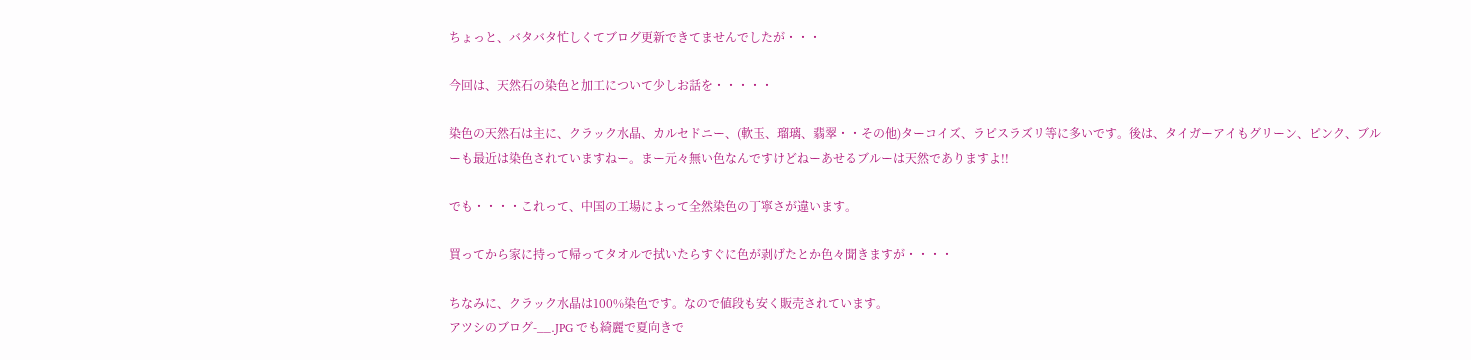ちょっと、バタバタ忙しくてブログ更新できてませんでしたが・・・

今回は、天然石の染色と加工について少しお話を・・・・・

染色の天然石は主に、クラック水晶、カルセドニー、(軟玉、瑠璃、翡翠・・その他)ターコイズ、ラピスラズリ等に多いです。後は、タイガーアイもグリーン、ピンク、ブルーも最近は染色されていますねー。まー元々無い色なんですけどねーあせるブルーは天然でありますよ!!

でも・・・・これって、中国の工場によって全然染色の丁寧さが違います。

買ってから家に持って帰ってタオルで拭いたらすぐに色が剥げたとか色々聞きますが・・・・

ちなみに、クラック水晶は100%染色です。なので値段も安く販売されています。
アツシのブログ-__.JPG でも綺麗で夏向きで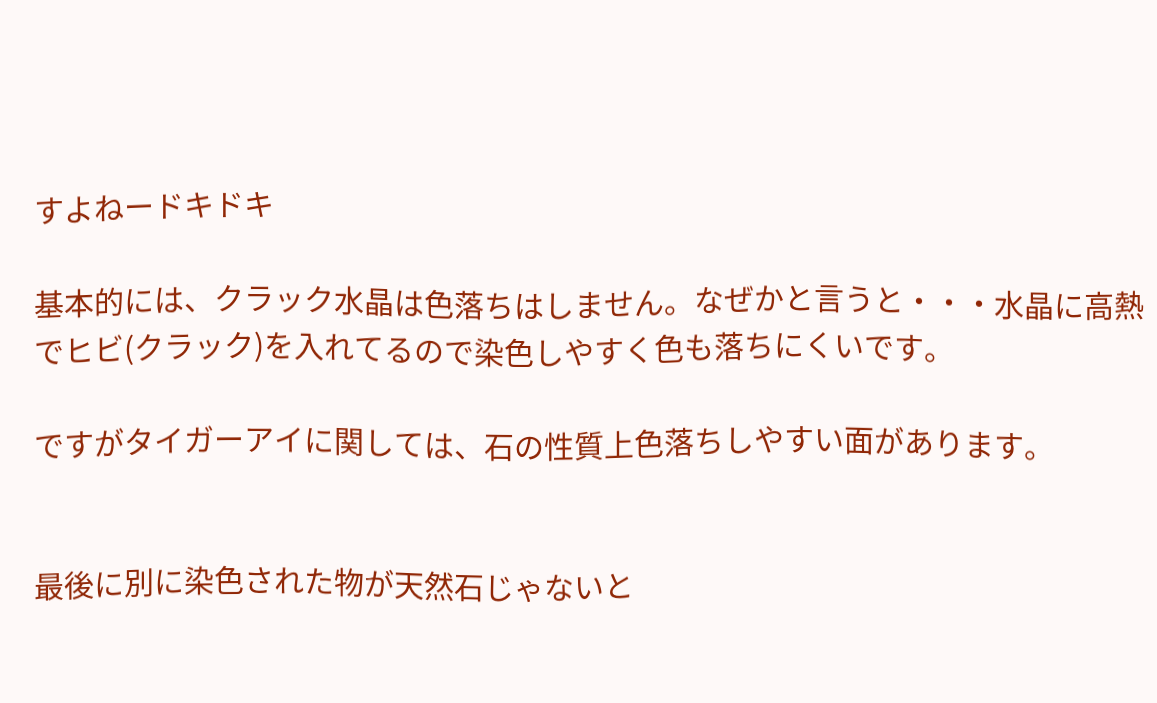すよねードキドキ

基本的には、クラック水晶は色落ちはしません。なぜかと言うと・・・水晶に高熱でヒビ(クラック)を入れてるので染色しやすく色も落ちにくいです。

ですがタイガーアイに関しては、石の性質上色落ちしやすい面があります。


最後に別に染色された物が天然石じゃないと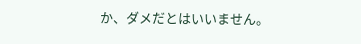か、ダメだとはいいません。